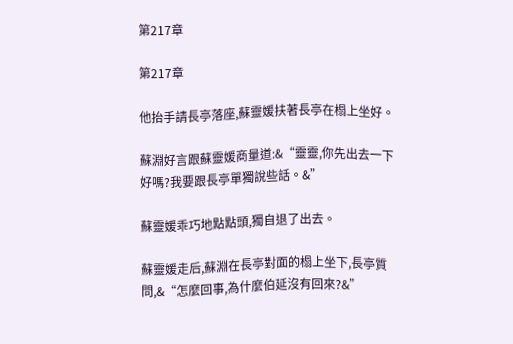第217章

第217章

他抬手請長亭落座,蘇靈媛扶著長亭在榻上坐好。

蘇淵好言跟蘇靈媛商量道:&“靈靈,你先出去一下好嗎?我要跟長亭單獨說些話。&”

蘇靈媛乖巧地點點頭,獨自退了出去。

蘇靈媛走后,蘇淵在長亭對面的榻上坐下,長亭質問,&“怎麼回事,為什麼伯延沒有回來?&”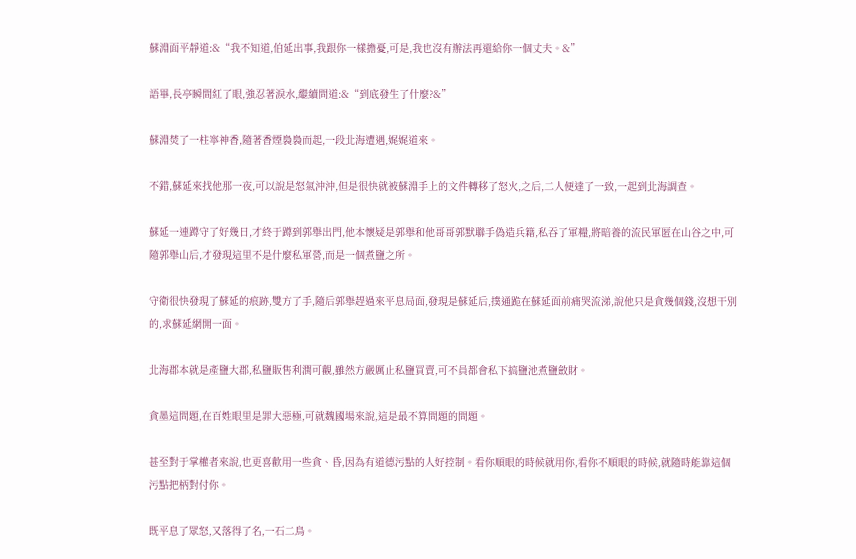蘇淵面平靜道:&“我不知道,伯延出事,我跟你一樣擔憂,可是,我也沒有辦法再還給你一個丈夫。&”

語畢,長亭瞬間紅了眼,強忍著淚水,繼續問道:&“到底發生了什麼?&”

蘇淵焚了一柱寧神香,隨著香煙裊裊而起,一段北海遭遇,娓娓道來。

不錯,蘇延來找他那一夜,可以說是怒氣沖沖,但是很快就被蘇淵手上的文件轉移了怒火,之后,二人便達了一致,一起到北海調查。

蘇延一連蹲守了好幾日,才終于蹲到郭舉出門,他本懷疑是郭舉和他哥哥郭默聯手偽造兵籍,私吞了軍糧,將暗養的流民軍匿在山谷之中,可隨郭舉山后,才發現這里不是什麼私軍營,而是一個煮鹽之所。

守衛很快發現了蘇延的痕跡,雙方了手,隨后郭舉趕過來平息局面,發現是蘇延后,撲通跪在蘇延面前痛哭流涕,說他只是貪幾個錢,沒想干別的,求蘇延網開一面。

北海郡本就是產鹽大郡,私鹽販售利潤可觀,雖然方嚴厲止私鹽買賣,可不員都會私下搞鹽池煮鹽斂財。

貪墨這問題,在百姓眼里是罪大惡極,可就魏國場來說,這是最不算問題的問題。

甚至對于掌權者來說,也更喜歡用一些貪、昏,因為有道德污點的人好控制。看你順眼的時候就用你,看你不順眼的時候,就隨時能靠這個污點把柄對付你。

既平息了眾怒,又落得了名,一石二鳥。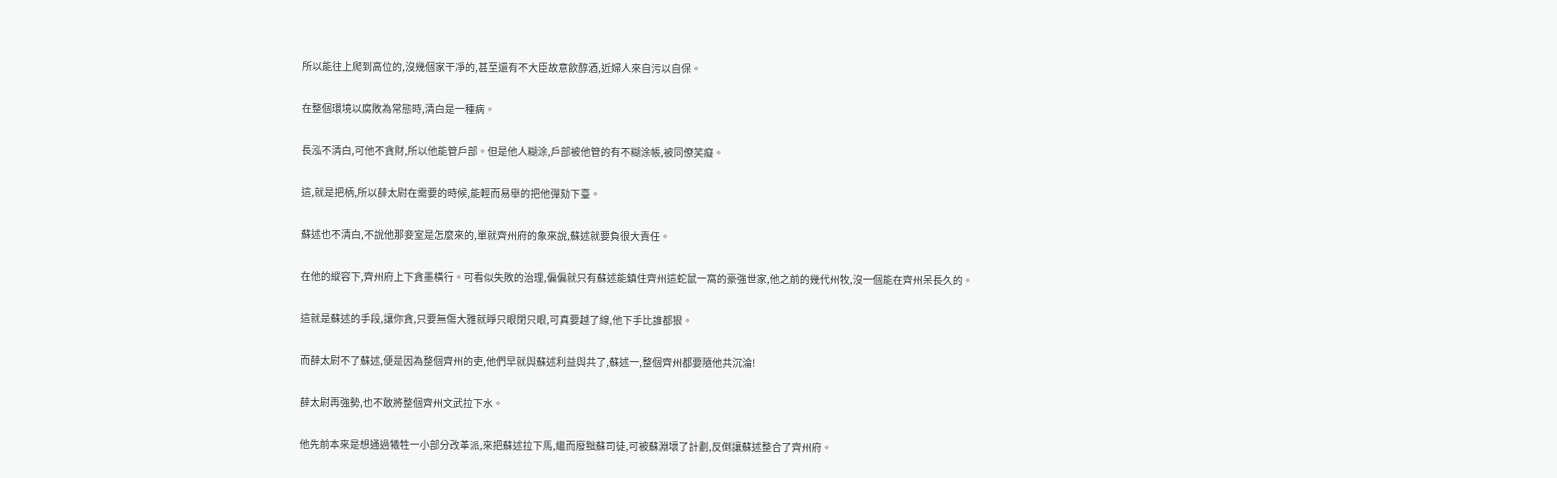所以能往上爬到高位的,沒幾個家干凈的,甚至還有不大臣故意飲醇酒,近婦人來自污以自保。

在整個環境以腐敗為常態時,清白是一種病。

長泓不清白,可他不貪財,所以他能管戶部。但是他人糊涂,戶部被他管的有不糊涂帳,被同僚笑癡。

這,就是把柄,所以薛太尉在需要的時候,能輕而易舉的把他彈劾下臺。

蘇述也不清白,不說他那妾室是怎麼來的,單就齊州府的象來說,蘇述就要負很大責任。

在他的縱容下,齊州府上下貪墨橫行。可看似失敗的治理,偏偏就只有蘇述能鎮住齊州這蛇鼠一窩的豪強世家,他之前的幾代州牧,沒一個能在齊州呆長久的。

這就是蘇述的手段,讓你貪,只要無傷大雅就睜只眼閉只眼,可真要越了線,他下手比誰都狠。

而薛太尉不了蘇述,便是因為整個齊州的吏,他們早就與蘇述利益與共了,蘇述一,整個齊州都要隨他共沉淪!

薛太尉再強勢,也不敢將整個齊州文武拉下水。

他先前本來是想通過犧牲一小部分改革派,來把蘇述拉下馬,繼而廢黜蘇司徒,可被蘇淵壞了計劃,反倒讓蘇述整合了齊州府。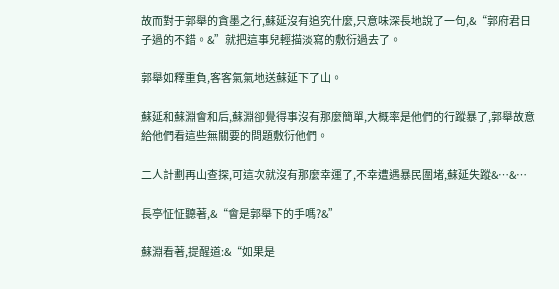故而對于郭舉的貪墨之行,蘇延沒有追究什麼,只意味深長地說了一句,&“郭府君日子過的不錯。&”就把這事兒輕描淡寫的敷衍過去了。

郭舉如釋重負,客客氣氣地送蘇延下了山。

蘇延和蘇淵會和后,蘇淵卻覺得事沒有那麼簡單,大概率是他們的行蹤暴了,郭舉故意給他們看這些無關要的問題敷衍他們。

二人計劃再山查探,可這次就沒有那麼幸運了,不幸遭遇暴民圍堵,蘇延失蹤&…&…

長亭怔怔聽著,&“會是郭舉下的手嗎?&”

蘇淵看著,提醒道:&“如果是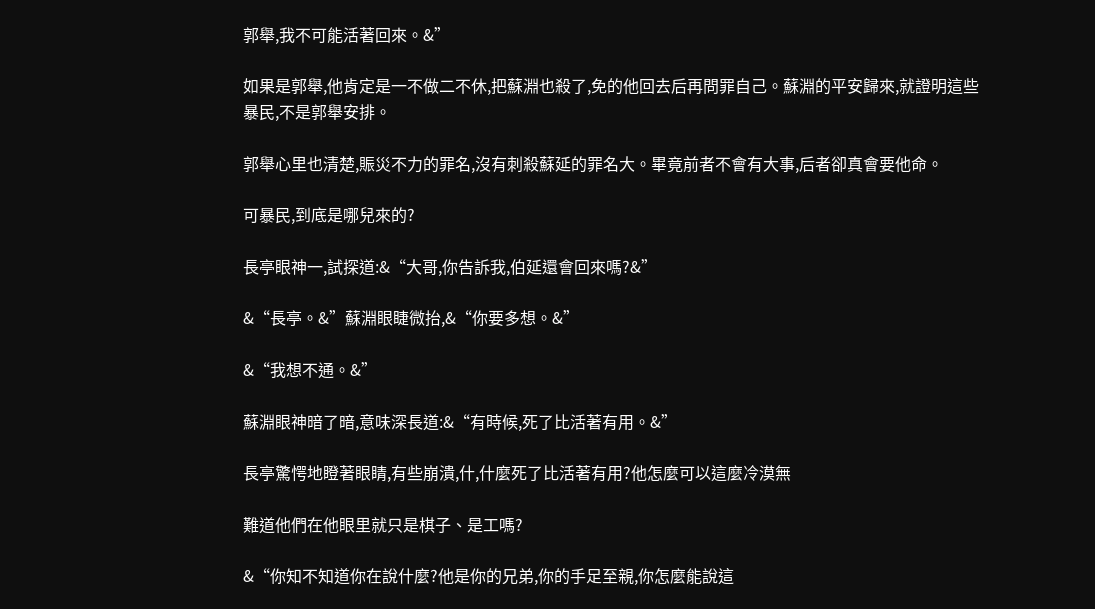郭舉,我不可能活著回來。&”

如果是郭舉,他肯定是一不做二不休,把蘇淵也殺了,免的他回去后再問罪自己。蘇淵的平安歸來,就證明這些暴民,不是郭舉安排。

郭舉心里也清楚,賑災不力的罪名,沒有刺殺蘇延的罪名大。畢竟前者不會有大事,后者卻真會要他命。

可暴民,到底是哪兒來的?

長亭眼神一,試探道:&“大哥,你告訴我,伯延還會回來嗎?&”

&“長亭。&”蘇淵眼睫微抬,&“你要多想。&”

&“我想不通。&”

蘇淵眼神暗了暗,意味深長道:&“有時候,死了比活著有用。&”

長亭驚愕地瞪著眼睛,有些崩潰,什,什麼死了比活著有用?他怎麼可以這麼冷漠無

難道他們在他眼里就只是棋子、是工嗎?

&“你知不知道你在說什麼?他是你的兄弟,你的手足至親,你怎麼能說這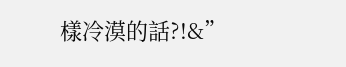樣冷漠的話?!&”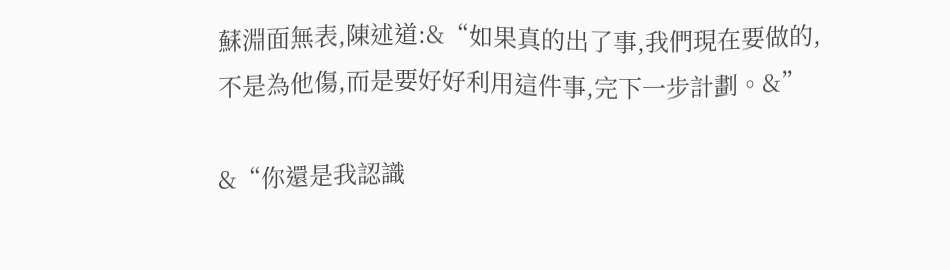蘇淵面無表,陳述道:&“如果真的出了事,我們現在要做的,不是為他傷,而是要好好利用這件事,完下一步計劃。&”

&“你還是我認識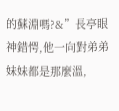的蘇淵嗎?&”長亭眼神錯愕,他一向對弟弟妹妹都是那麼溫,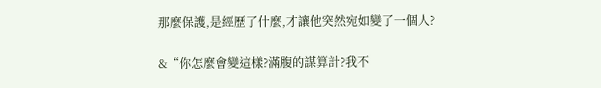那麼保護,是經歷了什麼,才讓他突然宛如變了一個人?

&“你怎麼會變這樣?滿腹的謀算計?我不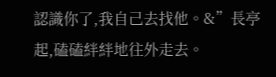認識你了,我自己去找他。&”長亭起,磕磕絆絆地往外走去。